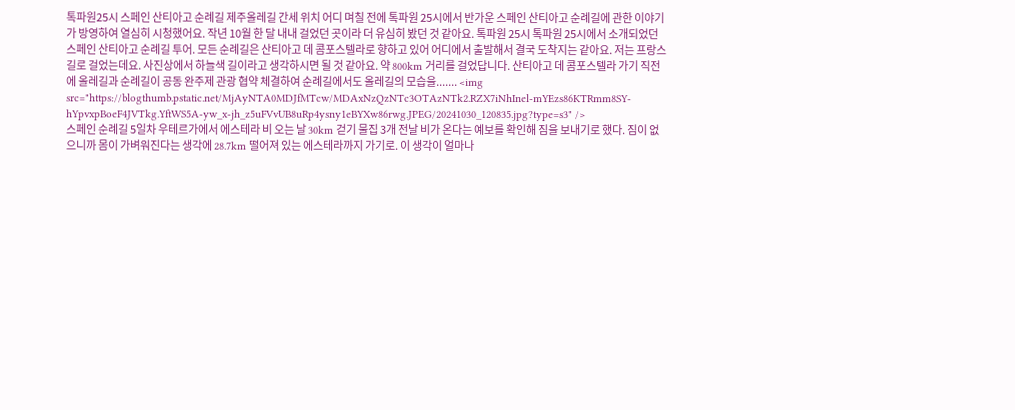톡파원25시 스페인 산티아고 순례길 제주올레길 간세 위치 어디 며칠 전에 톡파원 25시에서 반가운 스페인 산티아고 순례길에 관한 이야기가 방영하여 열심히 시청했어요. 작년 10월 한 달 내내 걸었던 곳이라 더 유심히 봤던 것 같아요. 톡파원 25시 톡파원 25시에서 소개되었던 스페인 산티아고 순례길 투어. 모든 순례길은 산티아고 데 콤포스텔라로 향하고 있어 어디에서 출발해서 결국 도착지는 같아요. 저는 프랑스길로 걸었는데요. 사진상에서 하늘색 길이라고 생각하시면 될 것 같아요. 약 800km 거리를 걸었답니다. 산티아고 데 콤포스텔라 가기 직전에 올레길과 순례길이 공동 완주제 관광 협약 체결하여 순례길에서도 올레길의 모습을....... <img src="https://blogthumb.pstatic.net/MjAyNTA0MDJfMTcw/MDAxNzQzNTc3OTAzNTk2.RZX7iNhInel-mYEzs86KTRmm8SY-hYpvxpBoeF4JVTkg.YftWS5A-yw_x-jh_z5uFVvUB8uRp4ysny1eBYXw86rwg.JPEG/20241030_120835.jpg?type=s3" />
스페인 순례길 5일차 우테르가에서 에스테라 비 오는 날 30km 걷기 물집 3개 전날 비가 온다는 예보를 확인해 짐을 보내기로 했다. 짐이 없으니까 몸이 가벼워진다는 생각에 28.7km 떨어져 있는 에스테라까지 가기로. 이 생각이 얼마나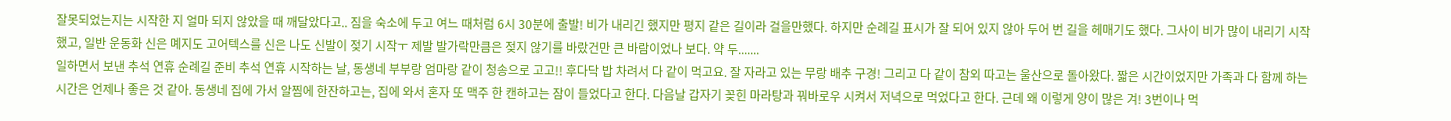잘못되었는지는 시작한 지 얼마 되지 않았을 때 깨달았다고.. 짐을 숙소에 두고 여느 때처럼 6시 30분에 출발! 비가 내리긴 했지만 평지 같은 길이라 걸을만했다. 하지만 순례길 표시가 잘 되어 있지 않아 두어 번 길을 헤매기도 했다. 그사이 비가 많이 내리기 시작했고, 일반 운동화 신은 몌지도 고어텍스를 신은 나도 신발이 젖기 시작ㅜ 제발 발가락만큼은 젖지 않기를 바랐건만 큰 바람이었나 보다. 약 두.......
일하면서 보낸 추석 연휴 순례길 준비 추석 연휴 시작하는 날, 동생네 부부랑 엄마랑 같이 청송으로 고고!! 후다닥 밥 차려서 다 같이 먹고요. 잘 자라고 있는 무랑 배추 구경! 그리고 다 같이 참외 따고는 울산으로 돌아왔다. 짧은 시간이었지만 가족과 다 함께 하는 시간은 언제나 좋은 것 같아. 동생네 집에 가서 알찜에 한잔하고는, 집에 와서 혼자 또 맥주 한 캔하고는 잠이 들었다고 한다. 다음날 갑자기 꽂힌 마라탕과 꿔바로우 시켜서 저녁으로 먹었다고 한다. 근데 왜 이렇게 양이 많은 겨! 3번이나 먹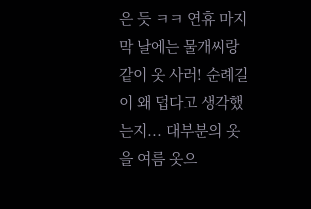은 듯 ㅋㅋ 연휴 마지막 날에는 물개씨랑 같이 옷 사러! 순례길이 왜 덥다고 생각했는지... 대부분의 옷을 여름 옷으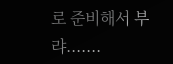로 준비해서 부랴.......